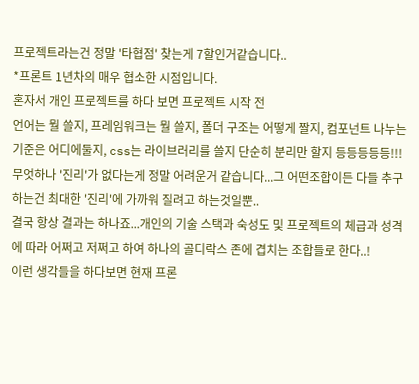프로젝트라는건 정말 '타협점' 찾는게 7할인거같습니다..
*프론트 1년차의 매우 협소한 시점입니다.
혼자서 개인 프로젝트를 하다 보면 프로젝트 시작 전
언어는 뭘 쓸지, 프레임워크는 뭘 쓸지, 폴더 구조는 어떻게 짤지, 컴포넌트 나누는 기준은 어디에둘지, css는 라이브러리를 쓸지 단순히 분리만 할지 등등등등등!!!
무엇하나 '진리'가 없다는게 정말 어려운거 같습니다...그 어떤조합이든 다들 추구하는건 최대한 '진리'에 가까워 질려고 하는것일뿐..
결국 항상 결과는 하나죠...개인의 기술 스택과 숙성도 및 프로젝트의 체급과 성격에 따라 어쩌고 저쩌고 하여 하나의 골디락스 존에 겹치는 조합들로 한다..!
이런 생각들을 하다보면 현재 프론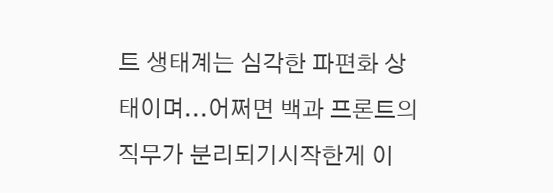트 생태계는 심각한 파편화 상태이며...어쩌면 백과 프론트의 직무가 분리되기시작한게 이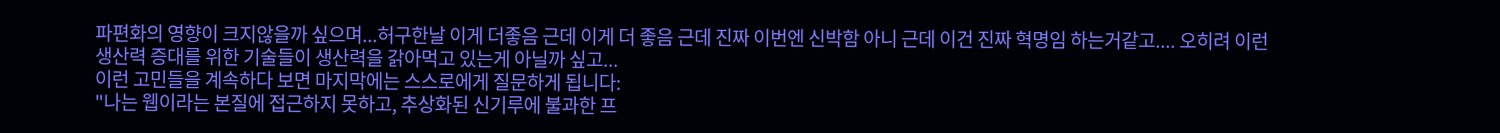파편화의 영향이 크지않을까 싶으며...허구한날 이게 더좋음 근데 이게 더 좋음 근데 진짜 이번엔 신박함 아니 근데 이건 진짜 혁명임 하는거같고.... 오히려 이런 생산력 증대를 위한 기술들이 생산력을 갉아먹고 있는게 아닐까 싶고...
이런 고민들을 계속하다 보면 마지막에는 스스로에게 질문하게 됩니다:
"나는 웹이라는 본질에 접근하지 못하고, 추상화된 신기루에 불과한 프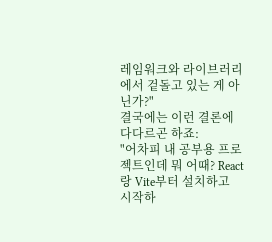레임워크와 라이브러리에서 겉돌고 있는 게 아닌가?"
결국에는 이런 결론에 다다르곤 하죠:
"어차피 내 공부용 프로젝트인데 뭐 어때? React랑 Vite부터 설치하고 시작하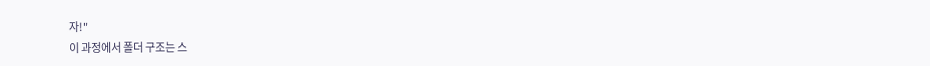자!"
이 과정에서 폴더 구조는 스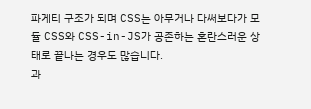파게티 구조가 되며 CSS는 아무거나 다써보다가 모듈 CSS와 CSS-in-JS가 공존하는 혼란스러운 상태로 끝나는 경우도 많습니다.
과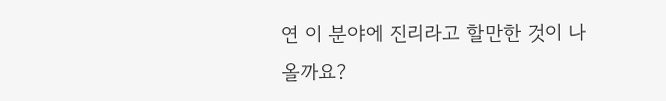연 이 분야에 진리라고 할만한 것이 나올까요?